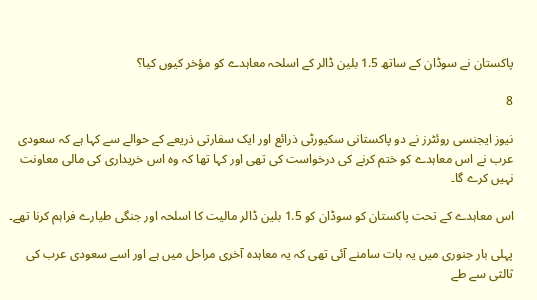پاکستان نے سوڈان کے ساتھ 1.5 بلین ڈالر کے اسلحہ معاہدے کو مؤخر کیوں کیا؟

8

نیوز ایجنسی روئٹرز نے دو پاکستانی سکیورٹی ذرائع اور ایک سفارتی ذریعے کے حوالے سے کہا ہے کہ سعودی عرب نے اس معاہدے کو ختم کرنے کی درخواست کی تھی اور کہا تھا کہ وہ اس خریداری کی مالی معاونت نہیں کرے گا۔

اس معاہدے کے تحت پاکستان کو سوڈان کو 1.5 بلین ڈالر مالیت کا اسلحہ اور جنگی طیارے فراہم کرنا تھے۔

پہلی بار جنوری میں یہ بات سامنے آئی تھی کہ یہ معاہدہ آخری مراحل میں ہے اور اسے سعودی عرب کی ثالثی سے طے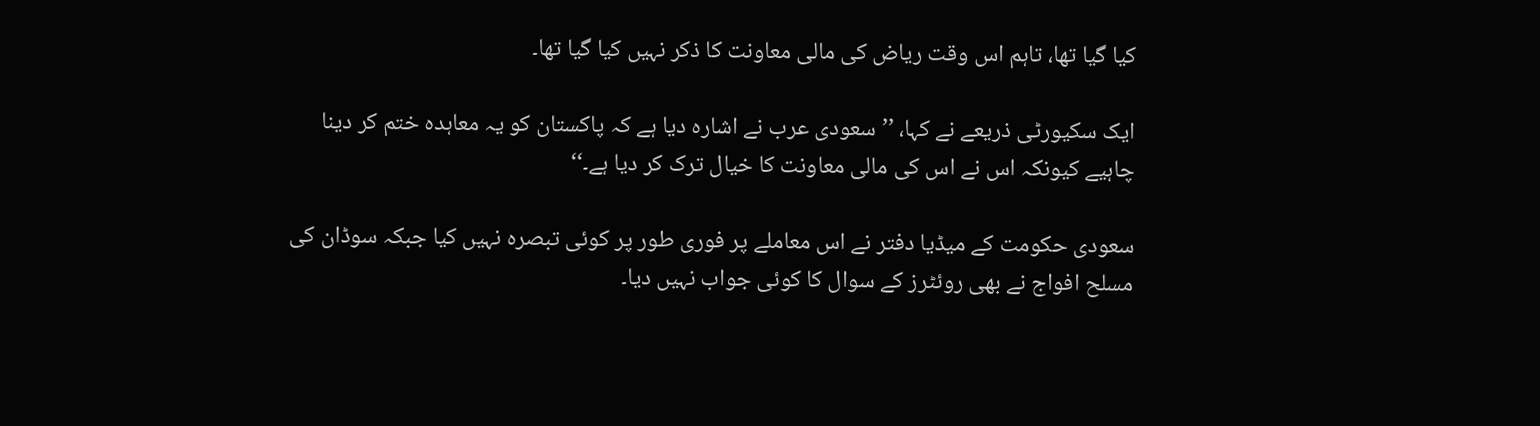کیا گیا تھا، تاہم اس وقت ریاض کی مالی معاونت کا ذکر نہیں کیا گیا تھا۔

ایک سکیورٹی ذریعے نے کہا، ’’سعودی عرب نے اشارہ دیا ہے کہ پاکستان کو یہ معاہدہ ختم کر دینا چاہیے کیونکہ اس نے اس کی مالی معاونت کا خیال ترک کر دیا ہے۔‘‘

سعودی حکومت کے میڈیا دفتر نے اس معاملے پر فوری طور پر کوئی تبصرہ نہیں کیا جبکہ سوڈان کی مسلح افواج نے بھی روئٹرز کے سوال کا کوئی جواب نہیں دیا۔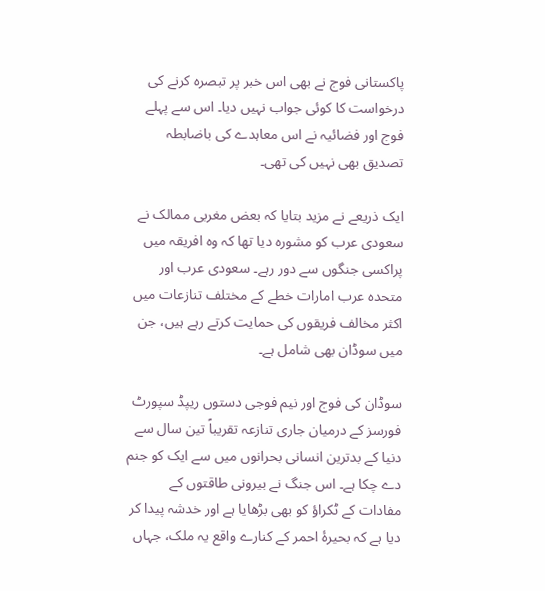پاکستانی فوج نے بھی اس خبر پر تبصرہ کرنے کی درخواست کا کوئی جواب نہیں دیا۔ اس سے پہلے فوج اور فضائیہ نے اس معاہدے کی باضابطہ تصدیق بھی نہیں کی تھی۔

ایک ذریعے نے مزید بتایا کہ بعض مغربی ممالک نے سعودی عرب کو مشورہ دیا تھا کہ وہ افریقہ میں پراکسی جنگوں سے دور رہے۔ سعودی عرب اور متحدہ عرب امارات خطے کے مختلف تنازعات میں اکثر مخالف فریقوں کی حمایت کرتے رہے ہیں، جن میں سوڈان بھی شامل ہے۔

سوڈان کی فوج اور نیم فوجی دستوں ریپڈ سپورٹ فورسز کے درمیان جاری تنازعہ تقریباً تین سال سے دنیا کے بدترین انسانی بحرانوں میں سے ایک کو جنم دے چکا ہے۔ اس جنگ نے بیرونی طاقتوں کے مفادات کے ٹکراؤ کو بھی بڑھایا ہے اور خدشہ پیدا کر دیا ہے کہ بحیرۂ احمر کے کنارے واقع یہ ملک، جہاں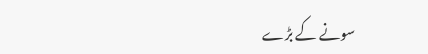سونے کے بڑے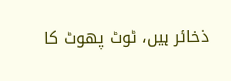ذخائر ہیں، ٹوٹ پھوٹ کا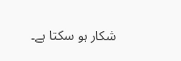شکار ہو سکتا ہے۔